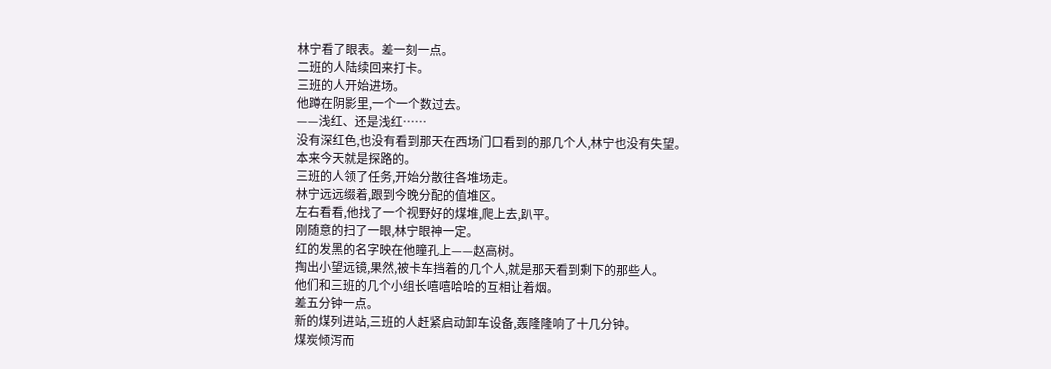林宁看了眼表。差一刻一点。
二班的人陆续回来打卡。
三班的人开始进场。
他蹲在阴影里,一个一个数过去。
——浅红、还是浅红……
没有深红色,也没有看到那天在西场门口看到的那几个人,林宁也没有失望。
本来今天就是探路的。
三班的人领了任务,开始分散往各堆场走。
林宁远远缀着,跟到今晚分配的值堆区。
左右看看,他找了一个视野好的煤堆,爬上去,趴平。
刚随意的扫了一眼,林宁眼神一定。
红的发黑的名字映在他瞳孔上——赵高树。
掏出小望远镜,果然,被卡车挡着的几个人,就是那天看到剩下的那些人。
他们和三班的几个小组长嘻嘻哈哈的互相让着烟。
差五分钟一点。
新的煤列进站,三班的人赶紧启动卸车设备,轰隆隆响了十几分钟。
煤炭倾泻而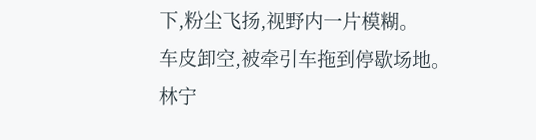下,粉尘飞扬,视野内一片模糊。
车皮卸空,被牵引车拖到停歇场地。
林宁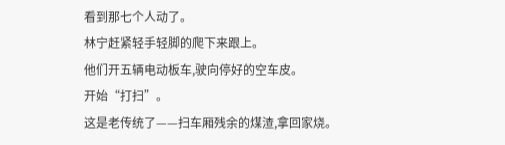看到那七个人动了。
林宁赶紧轻手轻脚的爬下来跟上。
他们开五辆电动板车,驶向停好的空车皮。
开始“打扫”。
这是老传统了——扫车厢残余的煤渣,拿回家烧。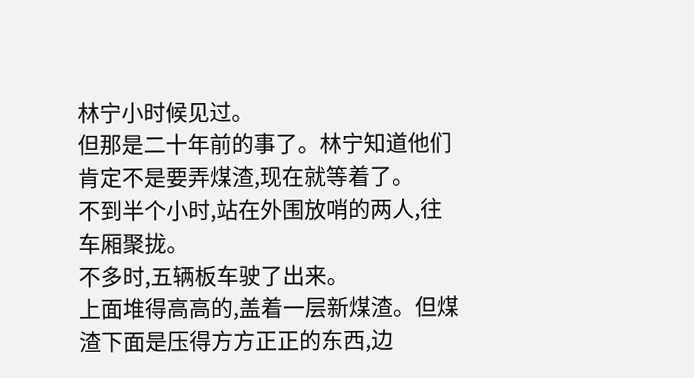林宁小时候见过。
但那是二十年前的事了。林宁知道他们肯定不是要弄煤渣,现在就等着了。
不到半个小时,站在外围放哨的两人,往车厢聚拢。
不多时,五辆板车驶了出来。
上面堆得高高的,盖着一层新煤渣。但煤渣下面是压得方方正正的东西,边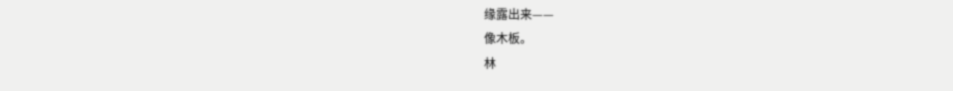缘露出来——
像木板。
林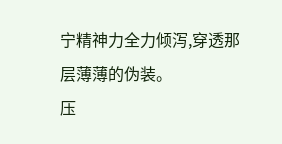宁精神力全力倾泻,穿透那层薄薄的伪装。
压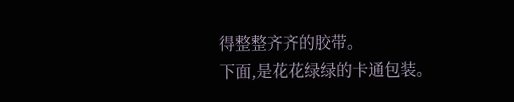得整整齐齐的胶带。
下面,是花花绿绿的卡通包装。